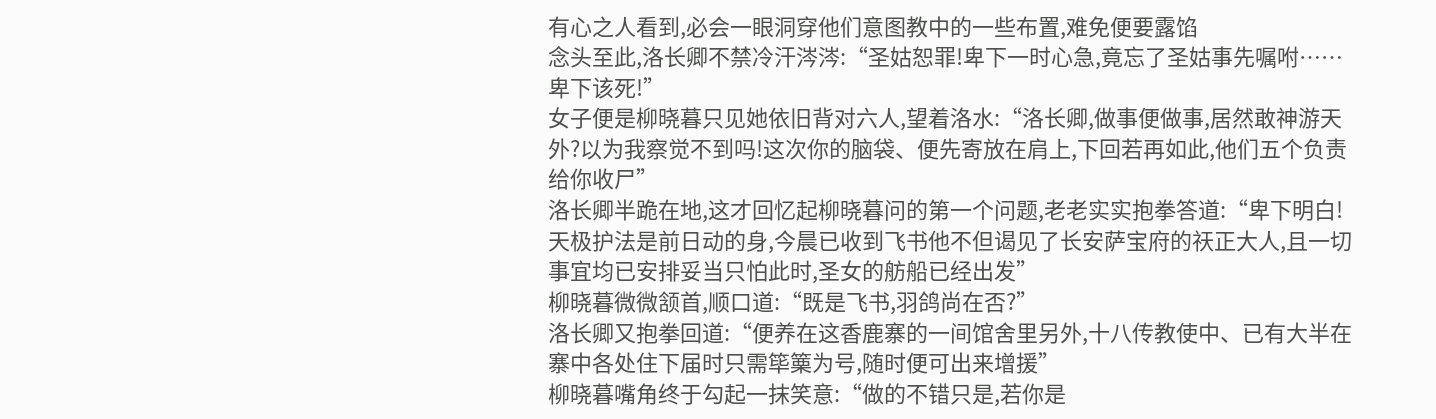有心之人看到,必会一眼洞穿他们意图教中的一些布置,难免便要露馅
念头至此,洛长卿不禁冷汗涔涔:“圣姑恕罪!卑下一时心急,竟忘了圣姑事先嘱咐……卑下该死!”
女子便是柳晓暮只见她依旧背对六人,望着洛水:“洛长卿,做事便做事,居然敢神游天外?以为我察觉不到吗!这次你的脑袋、便先寄放在肩上,下回若再如此,他们五个负责给你收尸”
洛长卿半跪在地,这才回忆起柳晓暮问的第一个问题,老老实实抱拳答道:“卑下明白!天极护法是前日动的身,今晨已收到飞书他不但谒见了长安萨宝府的祆正大人,且一切事宜均已安排妥当只怕此时,圣女的舫船已经出发”
柳晓暮微微颔首,顺口道:“既是飞书,羽鸽尚在否?”
洛长卿又抱拳回道:“便养在这香鹿寨的一间馆舍里另外,十八传教使中、已有大半在寨中各处住下届时只需筚篥为号,随时便可出来增援”
柳晓暮嘴角终于勾起一抹笑意:“做的不错只是,若你是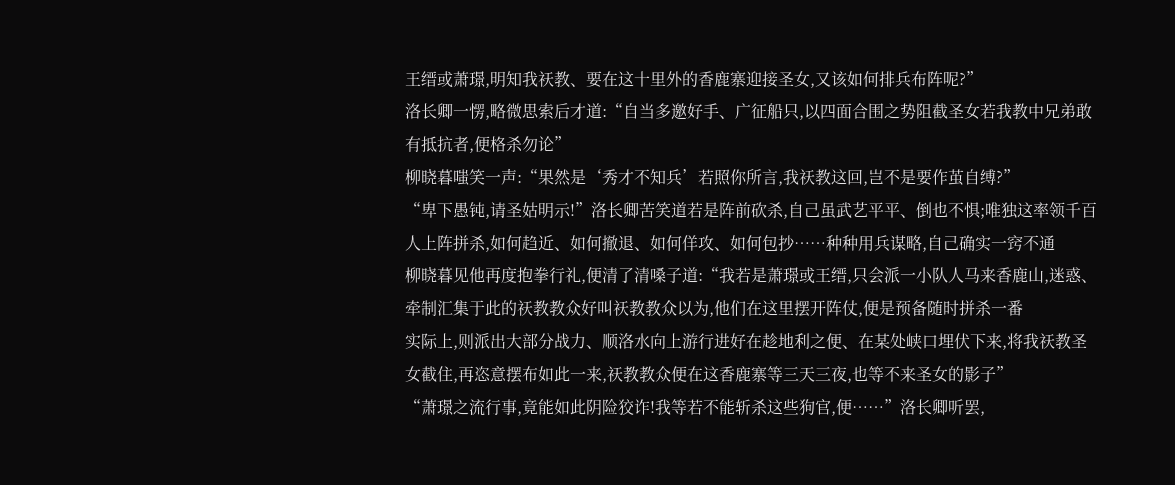王缙或萧璟,明知我祆教、要在这十里外的香鹿寨迎接圣女,又该如何排兵布阵呢?”
洛长卿一愣,略微思索后才道:“自当多邀好手、广征船只,以四面合围之势阻截圣女若我教中兄弟敢有抵抗者,便格杀勿论”
柳晓暮嗤笑一声:“果然是‘秀才不知兵’若照你所言,我祆教这回,岂不是要作茧自缚?”
“卑下愚钝,请圣姑明示!”洛长卿苦笑道若是阵前砍杀,自己虽武艺平平、倒也不惧;唯独这率领千百人上阵拼杀,如何趋近、如何撤退、如何佯攻、如何包抄……种种用兵谋略,自己确实一窍不通
柳晓暮见他再度抱拳行礼,便清了清嗓子道:“我若是萧璟或王缙,只会派一小队人马来香鹿山,迷惑、牵制汇集于此的祆教教众好叫祆教教众以为,他们在这里摆开阵仗,便是预备随时拼杀一番
实际上,则派出大部分战力、顺洛水向上游行进好在趁地利之便、在某处峡口埋伏下来,将我祆教圣女截住,再恣意摆布如此一来,祆教教众便在这香鹿寨等三天三夜,也等不来圣女的影子”
“萧璟之流行事,竟能如此阴险狡诈!我等若不能斩杀这些狗官,便……”洛长卿听罢,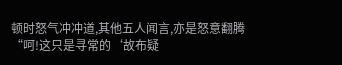顿时怒气冲冲道,其他五人闻言,亦是怒意翻腾
“呵!这只是寻常的‘故布疑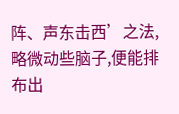阵、声东击西’之法,略微动些脑子,便能排布出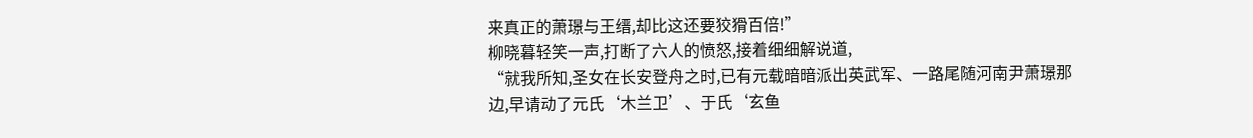来真正的萧璟与王缙,却比这还要狡猾百倍!”
柳晓暮轻笑一声,打断了六人的愤怒,接着细细解说道,
“就我所知,圣女在长安登舟之时,已有元载暗暗派出英武军、一路尾随河南尹萧璟那边,早请动了元氏‘木兰卫’、于氏‘玄鱼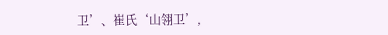卫’、崔氏‘山翎卫’,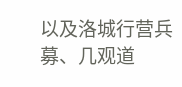以及洛城行营兵募、几观道